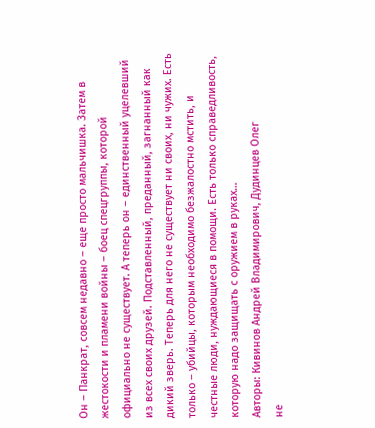Он – Панкрат, совсем недавно – еще просто мальчишка. Затем в жестокости и пламени войны – боец спецгруппы, которой официально не существует. А теперь он – единственный уцелевший из всех своих друзей. Подставленный, преданный, загнанный как дикий зверь. Теперь для него не существует ни своих, ни чужих. Есть только – убийцы, которым необходимо безжалостно мстить, и честные люди, нуждающиеся в помощи. Есть только справедливость, которую надо защищать с оружием в руках…
Авторы: Кивинов Андрей Владимирович, Дудинцев Олег
не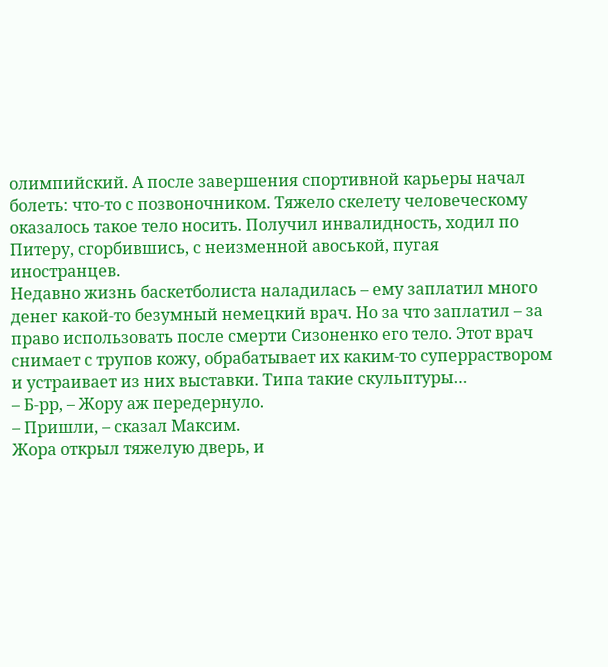олимпийский. А после завершения спортивной карьеры начал болеть: что-то с позвоночником. Тяжело скелету человеческому оказалось такое тело носить. Получил инвалидность, ходил по Питеру, сгорбившись, с неизменной авоськой, пугая иностранцев.
Недавно жизнь баскетболиста наладилась – ему заплатил много денег какой-то безумный немецкий врач. Но за что заплатил – за право использовать после смерти Сизоненко его тело. Этот врач снимает с трупов кожу, обрабатывает их каким-то суперраствором и устраивает из них выставки. Типа такие скульптуры…
– Б-рр, – Жору аж передернуло.
– Пришли, – сказал Максим.
Жора открыл тяжелую дверь, и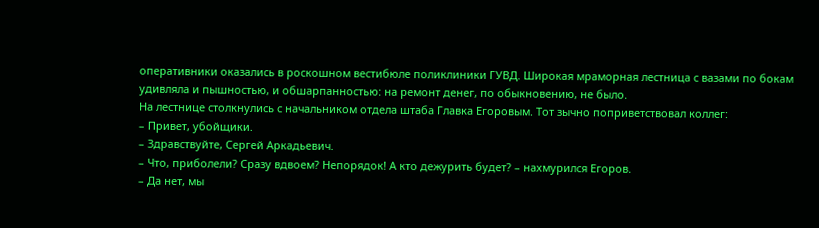оперативники оказались в роскошном вестибюле поликлиники ГУВД. Широкая мраморная лестница с вазами по бокам удивляла и пышностью, и обшарпанностью: на ремонт денег, по обыкновению, не было.
На лестнице столкнулись с начальником отдела штаба Главка Егоровым. Тот зычно поприветствовал коллег:
– Привет, убойщики.
– Здравствуйте, Сергей Аркадьевич.
– Что, приболели? Сразу вдвоем? Непорядок! А кто дежурить будет? – нахмурился Егоров.
– Да нет, мы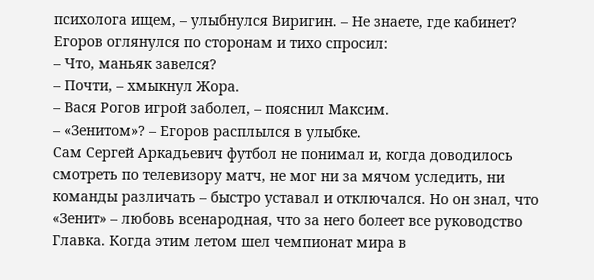психолога ищем, – улыбнулся Виригин. – Не знаете, где кабинет?
Егоров оглянулся по сторонам и тихо спросил:
– Что, маньяк завелся?
– Почти, – хмыкнул Жора.
– Вася Рогов игрой заболел, – пояснил Максим.
– «Зенитом»? – Егоров расплылся в улыбке.
Сам Сергей Аркадьевич футбол не понимал и, когда доводилось смотреть по телевизору матч, не мог ни за мячом уследить, ни команды различать – быстро уставал и отключался. Но он знал, что «Зенит» – любовь всенародная, что за него болеет все руководство Главка. Когда этим летом шел чемпионат мира в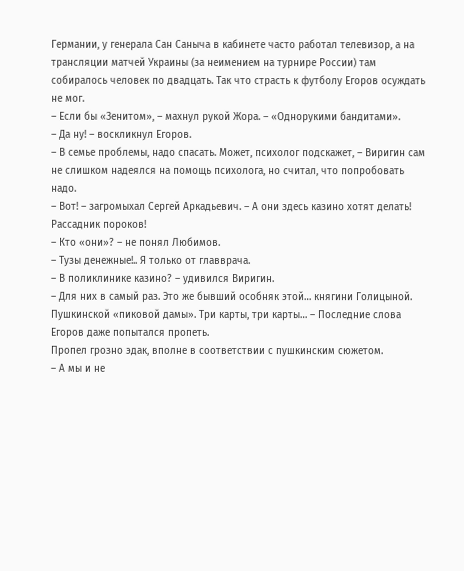Германии, у генерала Сан Саныча в кабинете часто работал телевизор, а на трансляции матчей Украины (за неимением на турнире России) там собиралось человек по двадцать. Так что страсть к футболу Егоров осуждать не мог.
– Если бы «Зенитом», – махнул рукой Жора. – «Однорукими бандитами».
– Да ну! – воскликнул Егоров.
– В семье проблемы, надо спасать. Может, психолог подскажет, – Виригин сам не слишком надеялся на помощь психолога, но считал, что попробовать надо.
– Вот! – загромыхал Сергей Аркадьевич. – А они здесь казино хотят делать! Рассадник пороков!
– Кто «они»? – не понял Любимов.
– Тузы денежные!.. Я только от главврача.
– В поликлинике казино? – удивился Виригин.
– Для них в самый раз. Это же бывший особняк этой… княгини Голицыной. Пушкинской «пиковой дамы». Три карты, три карты… – Последние слова Егоров даже попытался пропеть.
Пропел грозно эдак, вполне в соответствии с пушкинским сюжетом.
– А мы и не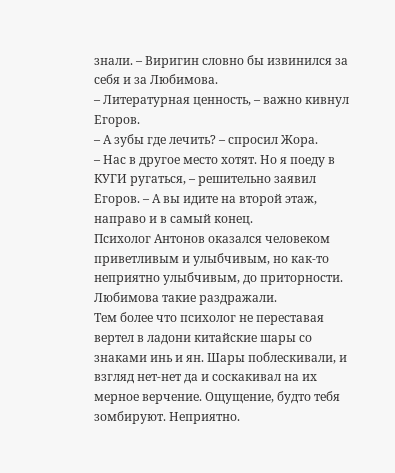знали. – Виригин словно бы извинился за себя и за Любимова.
– Литературная ценность, – важно кивнул Егоров.
– А зубы где лечить? – спросил Жора.
– Нас в другое место хотят. Но я поеду в КУГИ ругаться, – решительно заявил Егоров. – А вы идите на второй этаж, направо и в самый конец.
Психолог Антонов оказался человеком приветливым и улыбчивым, но как-то неприятно улыбчивым, до приторности. Любимова такие раздражали.
Тем более что психолог не переставая вертел в ладони китайские шары со знаками инь и ян. Шары поблескивали, и взгляд нет-нет да и соскакивал на их мерное верчение. Ощущение, будто тебя зомбируют. Неприятно.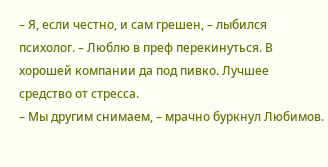– Я, если честно, и сам грешен, – лыбился психолог. – Люблю в преф перекинуться. В хорошей компании да под пивко. Лучшее средство от стресса.
– Мы другим снимаем, – мрачно буркнул Любимов.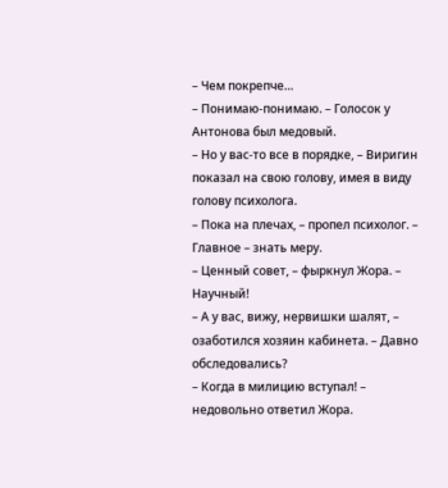– Чем покрепче…
– Понимаю-понимаю. – Голосок у Антонова был медовый.
– Но у вас-то все в порядке, – Виригин показал на свою голову, имея в виду голову психолога.
– Пока на плечах, – пропел психолог. – Главное – знать меру.
– Ценный совет, – фыркнул Жора. – Научный!
– А у вас, вижу, нервишки шалят, – озаботился хозяин кабинета. – Давно обследовались?
– Когда в милицию вступал! – недовольно ответил Жора.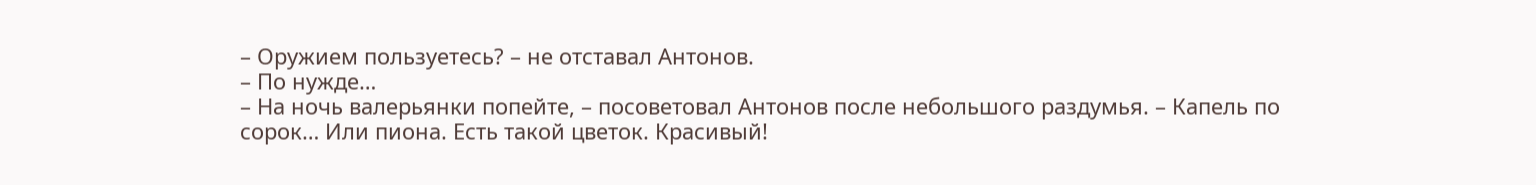– Оружием пользуетесь? – не отставал Антонов.
– По нужде…
– На ночь валерьянки попейте, – посоветовал Антонов после небольшого раздумья. – Капель по сорок… Или пиона. Есть такой цветок. Красивый!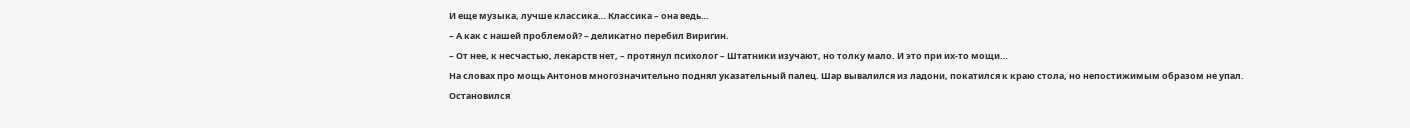И еще музыка, лучше классика… Классика – она ведь…
– А как с нашей проблемой? – деликатно перебил Виригин.
– От нее, к несчастью, лекарств нет, – протянул психолог – Штатники изучают, но толку мало. И это при их-то мощи…
На словах про мощь Антонов многозначительно поднял указательный палец. Шар вывалился из ладони, покатился к краю стола, но непостижимым образом не упал.
Остановился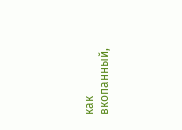как вкопанный,